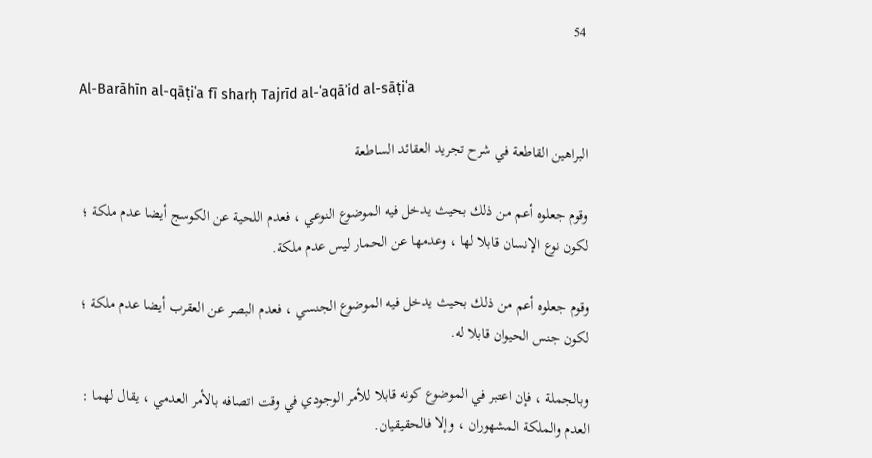54

Al-Barāhīn al-qāṭiʿa fī sharḥ Tajrīd al-ʿaqāʾid al-sāṭiʿa

البراهين القاطعة في شرح تجريد العقائد الساطعة

وقوم جعلوه أعم من ذلك بحيث يدخل فيه الموضوع النوعي ، فعدم اللحية عن الكوسج أيضا عدم ملكة ؛ لكون نوع الإنسان قابلا لها ، وعدمها عن الحمار ليس عدم ملكة.

وقوم جعلوه أعم من ذلك بحيث يدخل فيه الموضوع الجنسي ، فعدم البصر عن العقرب أيضا عدم ملكة ؛ لكون جنس الحيوان قابلا له.

وبالجملة ، فإن اعتبر في الموضوع كونه قابلا للأمر الوجودي في وقت اتصافه بالأمر العدمي ، يقال لهما : العدم والملكة المشهوران ، وإلا فالحقيقيان.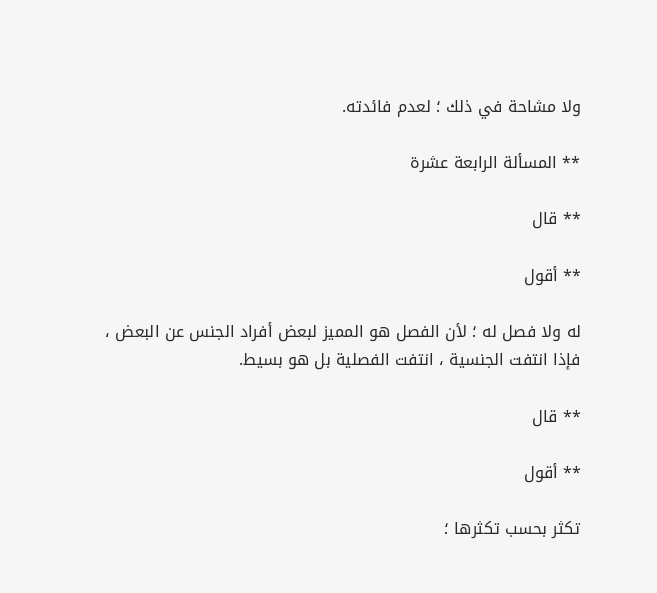ولا مشاحة في ذلك ؛ لعدم فائدته.

** المسألة الرابعة عشرة

** قال

** أقول

له ولا فصل له ؛ لأن الفصل هو المميز لبعض أفراد الجنس عن البعض ، فإذا انتفت الجنسية ، انتفت الفصلية بل هو بسيط.

** قال

** أقول

تكثر بحسب تكثرها ؛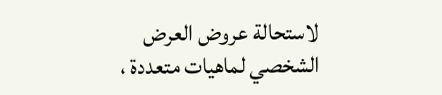لاستحالة عروض العرض الشخصي لماهيات متعددة ،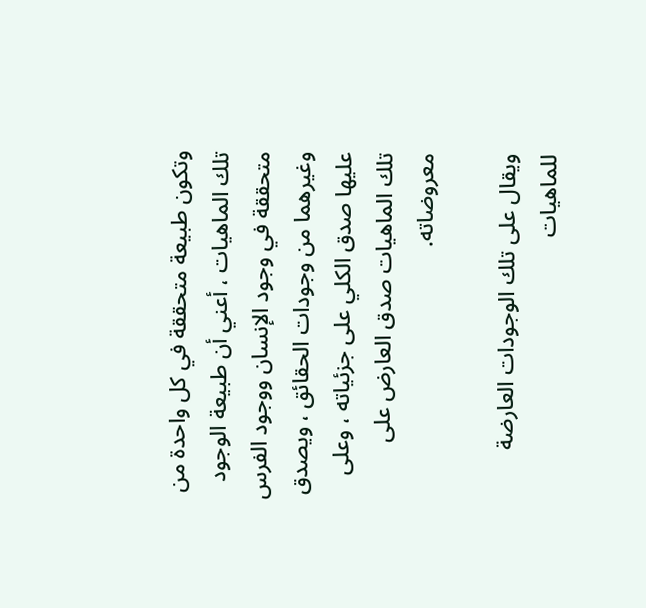وتكون طبيعة متحققة في كل واحدة من تلك الماهيات ، أعني أن طبيعة الوجود متحققة في وجود الإنسان ووجود الفرس وغيرهما من وجودات الحقائق ، ويصدق عليها صدق الكلي على جزئياته ، وعلى تلك الماهيات صدق العارض على معروضاته.

ويقال على تلك الوجودات العارضة للماهيات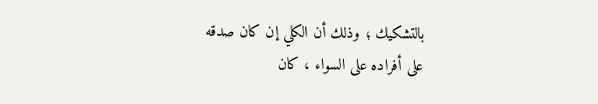بالتشكيك ؛ وذلك أن الكلي إن كان صدقه على أفراده على السواء ، كان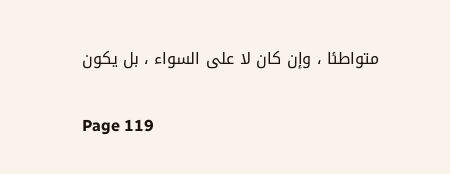متواطئا ، وإن كان لا على السواء ، بل يكون

Page 119